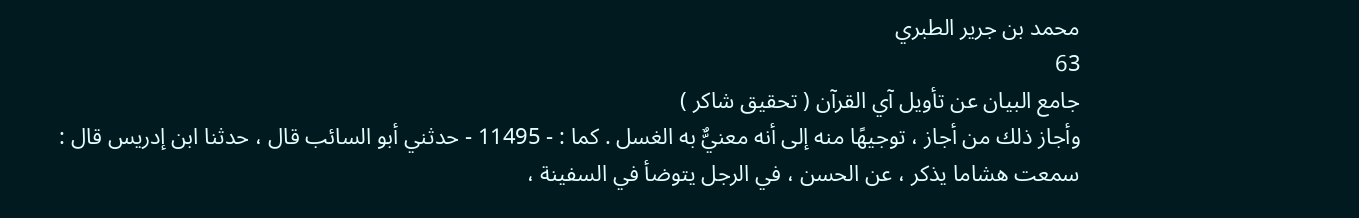محمد بن جرير الطبري
63
جامع البيان عن تأويل آي القرآن ( تحقيق شاكر )
وأجاز ذلك من أجاز ، توجيهًا منه إلى أنه معنيٌّ به الغسل . كما : - 11495 - حدثني أبو السائب قال ، حدثنا ابن إدريس قال : سمعت هشاما يذكر ، عن الحسن ، في الرجل يتوضأ في السفينة ،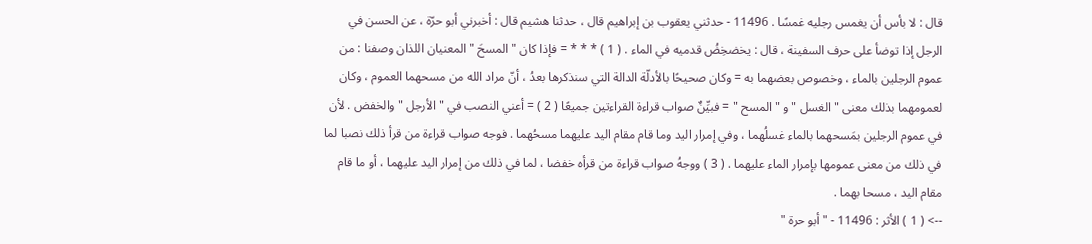قال : لا بأس أن يغمس رجليه غمسًا . 11496 - حدثني يعقوب بن إبراهيم قال ، حدثنا هشيم قال : أخبرني أبو حرّة ، عن الحسن في الرجل إذا توضأ على حرف السفينة ، قال : يخضخِضُ قدميه في الماء . ( 1 ) * * * = فإذا كان " المسحَ " المعنيان اللذان وصفنا : من عموم الرجلين بالماء ، وخصوص بعضهما به = وكان صحيحًا بالأدلّة الدالة التي سنذكرها بعدُ ، أنّ مراد الله من مسحهما العموم ، وكان لعمومهما بذلك معنى " الغسل " و " المسح " = فبيِّنٌ صواب قراءة القراءتين جميعًا ( 2 ) = أعني النصب في " الأرجل " والخفض . لأن في عموم الرجلين بمَسحهما بالماء غسلُهما ، وفي إمرار اليد وما قام مقام اليد عليهما مسحُهما . فوجه صواب قراءة من قرأ ذلك نصبا لما في ذلك من معنى عمومها بإمرار الماء عليهما . ( 3 ) ووجهُ صواب قراءة من قرأه خفضا ، لما في ذلك من إمرار اليد عليهما ، أو ما قام مقام اليد ، مسحا بهما .
--> ( 1 ) الأثر : 11496 - " أبو حرة "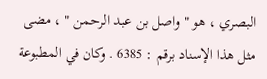البصري ، هو " واصل بن عبد الرحمن " ، مضى مثل هذا الإسناد برقم : 6385 . وكان في المطبوعة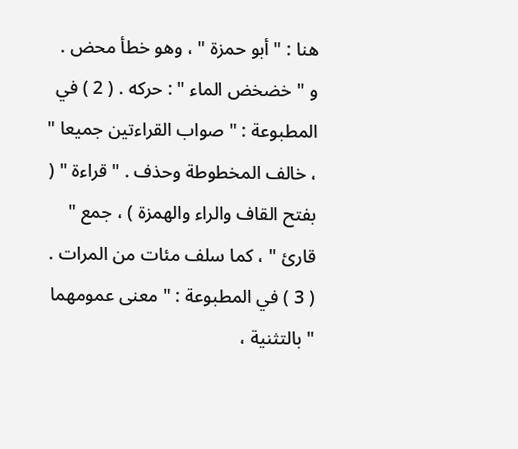هنا : " أبو حمزة " ، وهو خطأ محض . و " خضخض الماء " : حركه . ( 2 ) في المطبوعة : " صواب القراءتين جميعا " ، خالف المخطوطة وحذف . " قراءة " ( بفتح القاف والراء والهمزة ) ، جمع " قارئ " ، كما سلف مئات من المرات . ( 3 ) في المطبوعة : " معنى عمومهما " بالتثنية ،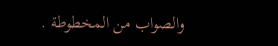والصواب من المخطوطة .